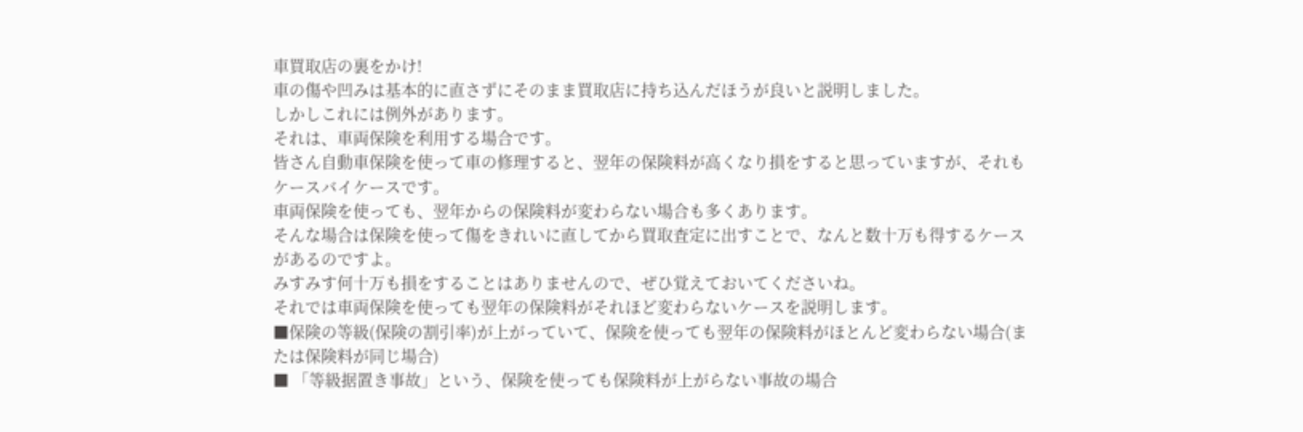車買取店の裏をかけ!
車の傷や凹みは基本的に直さずにそのまま買取店に持ち込んだほうが良いと説明しました。
しかしこれには例外があります。
それは、車両保険を利用する場合です。
皆さん自動車保険を使って車の修理すると、翌年の保険料が高くなり損をすると思っていますが、それもケースバイケースです。
車両保険を使っても、翌年からの保険料が変わらない場合も多くあります。
そんな場合は保険を使って傷をきれいに直してから買取査定に出すことで、なんと数十万も得するケースがあるのですよ。
みすみす何十万も損をすることはありませんので、ぜひ覚えておいてくださいね。
それでは車両保険を使っても翌年の保険料がそれほど変わらないケースを説明します。
■保険の等級(保険の割引率)が上がっていて、保険を使っても翌年の保険料がほとんど変わらない場合(または保険料が同じ場合)
■ 「等級据置き事故」という、保険を使っても保険料が上がらない事故の場合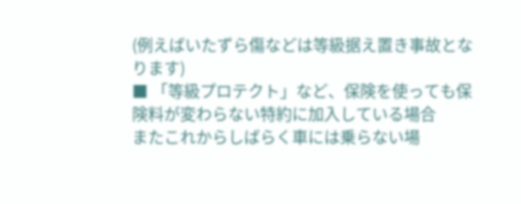(例えばいたずら傷などは等級据え置き事故となります)
■ 「等級プロテクト」など、保険を使っても保険料が変わらない特約に加入している場合
またこれからしばらく車には乗らない場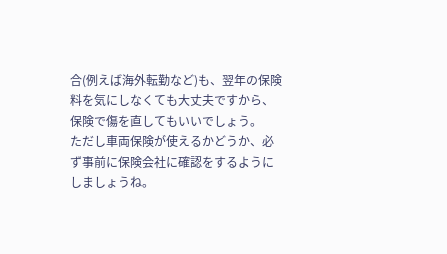合(例えば海外転勤など)も、翌年の保険料を気にしなくても大丈夫ですから、保険で傷を直してもいいでしょう。
ただし車両保険が使えるかどうか、必ず事前に保険会社に確認をするようにしましょうね。